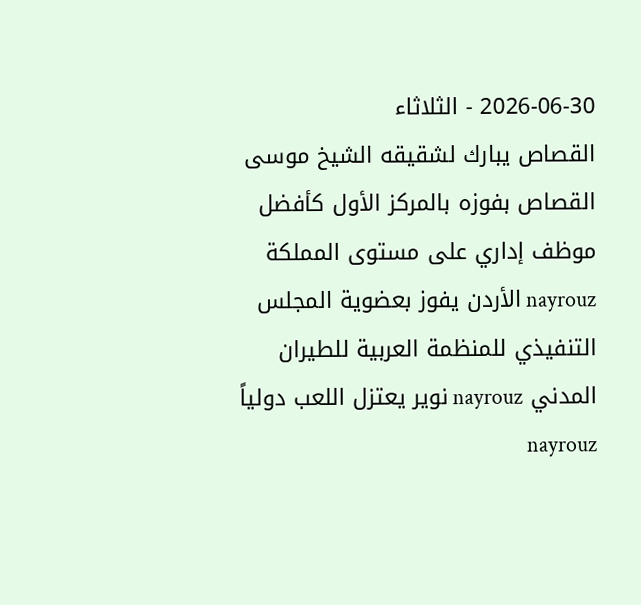2026-06-30 - الثلاثاء
القصاص يبارك لشقيقه الشيخ موسى القصاص بفوزه بالمركز الأول كأفضل موظف إداري على مستوى المملكة nayrouz الأردن يفوز بعضوية المجلس التنفيذي للمنظمة العربية للطيران المدني nayrouz نوير يعتزل اللعب دولياً nayrouz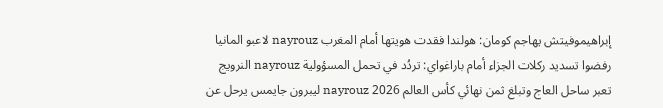إبراهيموفيتش يهاجم كومان: هولندا فقدت هويتها أمام المغرب nayrouz لاعبو المانيا رفضوا تسديد ركلات الجزاء أمام باراغواي: تردُد في تحمل المسؤولية nayrouz النرويج تعبر ساحل العاج وتبلغ ثمن نهائي كأس العالم 2026 nayrouz ليبرون جايمس يرحل عن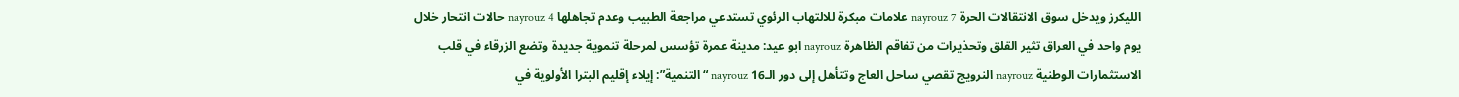الليكرز ويدخل سوق الانتقالات الحرة nayrouz 7 علامات مبكرة للالتهاب الرئوي تستدعي مراجعة الطبيب وعدم تجاهلها nayrouz 4 حالات انتحار خلال يوم واحد في العراق تثير القلق وتحذيرات من تفاقم الظاهرة nayrouz ابو عيد: مدينة عمرة تؤسس لمرحلة تنموية جديدة وتضع الزرقاء في قلب الاستثمارات الوطنية nayrouz النرويج تقصي ساحل العاج وتتأهل إلى دور الـ16 nayrouz “التنمية”: إيلاء إقليم البترا الأولوية في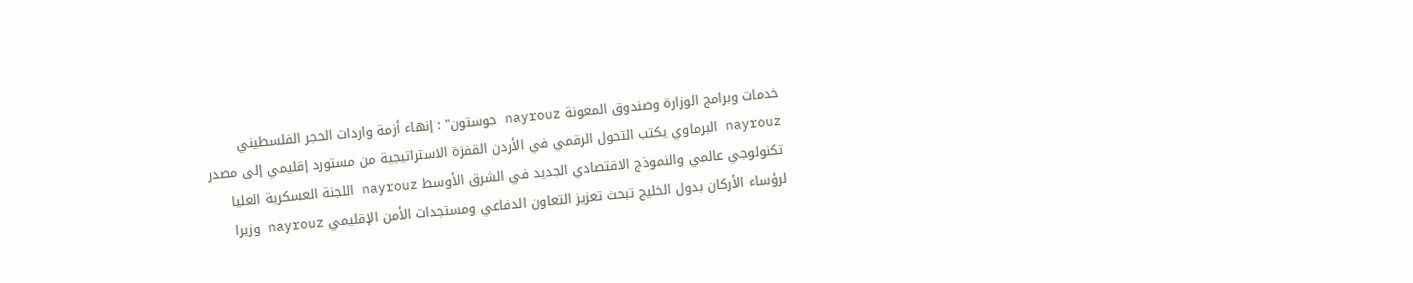خدمات وبرامج الوزارة وصندوق المعونة nayrouz جوستون" : إنهاء أزمة واردات الحجر الفلسطيني nayrouz البرماوي يكتب التحول الرقمي في الأردن القفزة الاستراتيجية من مستورد إقليمي إلى مصدر تكنولوجي عالمي والنموذج الاقتصادي الجديد في الشرق الأوسط nayrouz اللجنة العسكرية العليا لرؤساء الأركان بدول الخليج تبحث تعزيز التعاون الدفاعي ومستجدات الأمن الإقليمي nayrouz وزيرا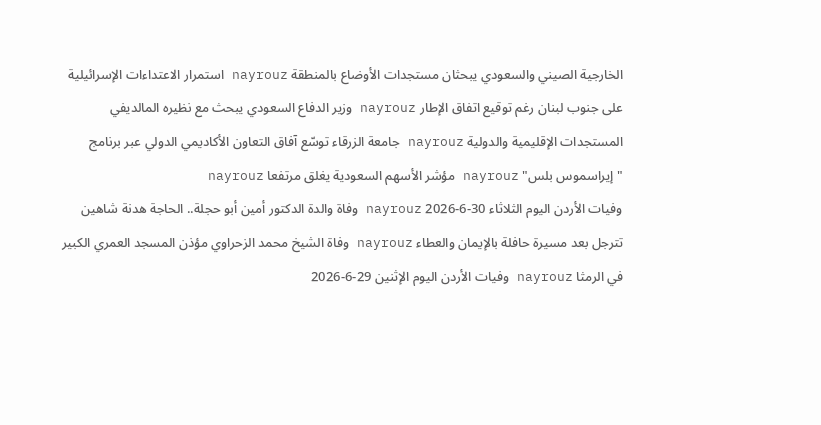الخارجية الصيني والسعودي يبحثان مستجدات الأوضاع بالمنطقة nayrouz استمرار الاعتداءات الإسرائيلية على جنوب لبنان رغم توقيع اتفاق الإطار nayrouz وزير الدفاع السعودي يبحث مع نظيره المالديفي المستجدات الإقليمية والدولية nayrouz جامعة الزرقاء توسّع آفاق التعاون الأكاديمي الدولي عبر برنامج "إيراسموس بلس" nayrouz مؤشر الأسهم السعودية يغلق مرتفعا nayrouz
وفيات الأردن اليوم الثلاثاء 30-6-2026 nayrouz وفاة والدة الدكتور أمين أبو حجلة.. الحاجة هدنة شاهين تترجل بعد مسيرة حافلة بالإيمان والعطاء nayrouz وفاة الشيخ محمد الزحراوي مؤذن المسجد العمري الكبير في الرمثا nayrouz وفيات الأردن اليوم الإثنين 29-6-2026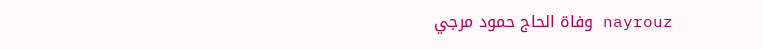nayrouz وفاة الحاج حمود مرجي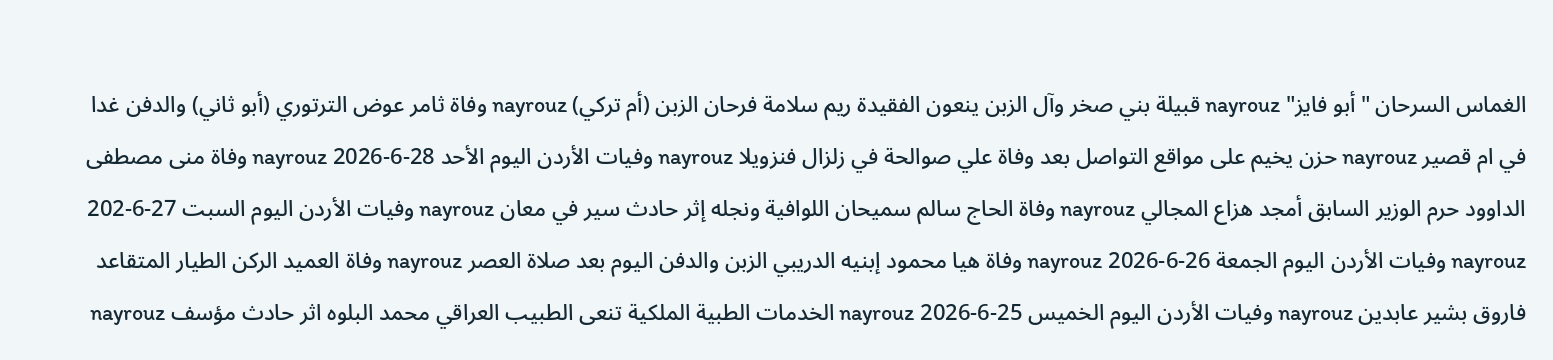الغماس السرحان "أبو فايز" nayrouz قبيلة بني صخر وآل الزبن ينعون الفقيدة ريم سلامة فرحان الزبن (أم تركي) nayrouz وفاة ثامر عوض الترتوري (أبو ثاني) والدفن غدا في ام قصير nayrouz حزن يخيم على مواقع التواصل بعد وفاة علي صوالحة في زلزال فنزويلا nayrouz وفيات الأردن اليوم الأحد 28-6-2026 nayrouz وفاة منى مصطفى الداوود حرم الوزير السابق أمجد هزاع المجالي nayrouz وفاة الحاج سالم سميحان اللوافية ونجله إثر حادث سير في معان nayrouz وفيات الأردن اليوم السبت 27-6-202 nayrouz وفيات الأردن اليوم الجمعة 26-6-2026 nayrouz وفاة هيا محمود إبنيه الدريبي الزبن والدفن اليوم بعد صلاة العصر nayrouz وفاة العميد الركن الطيار المتقاعد فاروق بشير عابدين nayrouz وفيات الأردن اليوم الخميس 25-6-2026 nayrouz الخدمات الطبية الملكية تنعى الطبيب العراقي محمد البلوه اثر حادث مؤسف nayrouz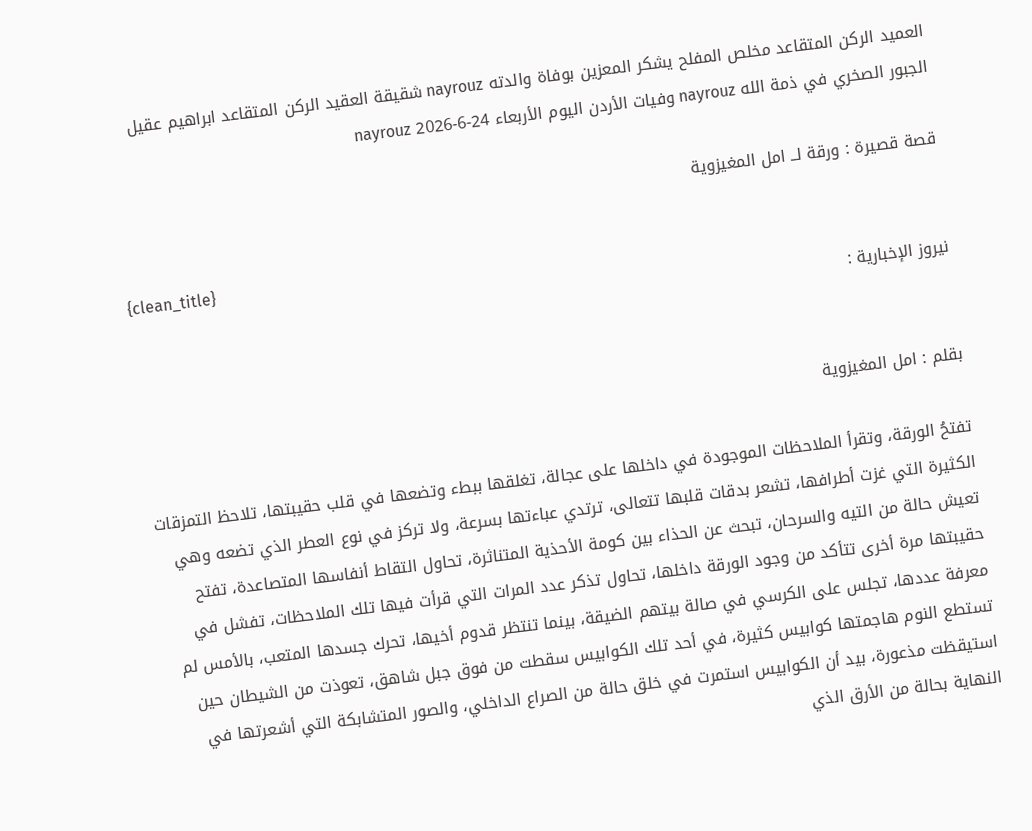العميد الركن المتقاعد مخلص المفلح يشكر المعزين بوفاة والدته nayrouz شقيقة العقيد الركن المتقاعد ابراهيم عقيل الجبور الصخري في ذمة الله nayrouz وفيات الأردن اليوم الأربعاء 24-6-2026 nayrouz

قصة قصيرة : ورقة لــ امل المغيزوية

{clean_title}
نيروز الإخبارية :


بقلم : امل المغيزوية

تفتحُ الورقة، وتقرأ الملاحظات الموجودة في داخلها على عجالة، تغلقها ببطء وتضعها في قلب حقيبتها، تلاحظ التمزقات الكثيرة التي غزت أطرافها، تشعر بدقات قلبها تتعالى، ترتدي عباءتها بسرعة، ولا تركز في نوع العطر الذي تضعه وهي تعيش حالة من التيه والسرحان، تبحث عن الحذاء بين كومة الأحذية المتناثرة، تحاول التقاط أنفاسها المتصاعدة، تفتح حقيبتها مرة أخرى تتأكد من وجود الورقة داخلها، تحاول تذكر عدد المرات التي قرأت فيها تلك الملاحظات، تفشل في معرفة عددها، تجلس على الكرسي في صالة بيتهم الضيقة، بينما تنتظر قدوم أخيها، تحرك جسدها المتعب، بالأمس لم تستطع النوم هاجمتها كوابيس كثيرة، في أحد تلك الكوابيس سقطت من فوق جبل شاهق، تعوذت من الشيطان حين استيقظت مذعورة، بيد أن الكوابيس استمرت في خلق حالة من الصراع الداخلي، والصور المتشابكة التي أشعرتها في النهاية بحالة من الأرق الذي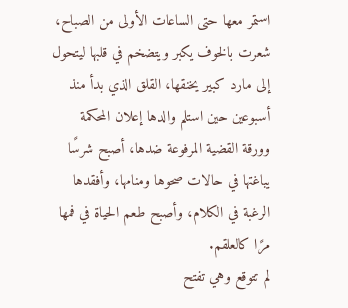استمر معها حتى الساعات الأولى من الصباح، شعرت بالخوف يكبر ويتضخم في قلبها ليتحول إلى مارد كبير يخنقها، القلق الذي بدأ منذ أسبوعين حين استلم والدها إعلان المحكمة وورقة القضية المرفوعة ضدها، أصبح شرسًا يباغتها في حالات صحوها ومنامها، وأفقدها الرغبة في الكلام، وأصبح طعم الحياة في فمها مرًا كالعلقم.
لم تتوقع وهي تفتح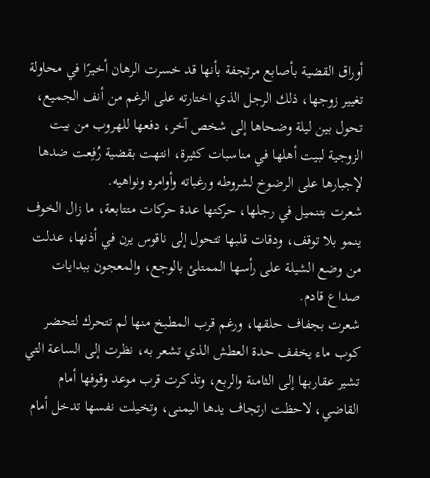أوراق القضية بأصابع مرتجفة بأنها قد خسرت الرهان أخيرًا في محاولة تغيير زوجها، ذلك الرجل الذي اختارته على الرغم من أنف الجميع، تحول بين ليلة وضحاها إلى شخص آخر، دفعها للهروب من بيت الزوجية لبيت أهلها في مناسبات كثيرة، انتهت بقضية رُفِعت ضدها لإجبارها على الرضوخ لشروطه ورغباته وأوامره ونواهيه.
شعرت بتنميل في رجلها، حركتها عدة حركات متتابعة، ما زال الخوف ينمو بلا توقف، ودقات قلبها تتحول إلى ناقوس يرن في أذنها، عدلت من وضع الشيلة على رأسها الممتلئ بالوجع، والمعجون ببدايات صداع قادم.
شعرت بجفاف حلقها، ورغم قرب المطبخ منها لم تتحرك لتحضر كوب ماء يخفف حدة العطش الذي تشعر به، نظرت إلى الساعة التي تشير عقاربها إلى الثامنة والربع، وتذكرت قرب موعد وقوفها أمام القاضي، لاحظت ارتجاف يدها اليمنى، وتخيلت نفسها تدخل أمام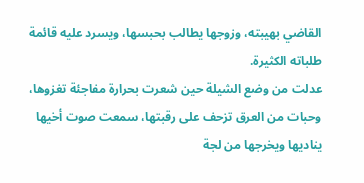القاضي بهيبته، وزوجها يطالب بحبسها، ويسرد عليه قائمة طلباته الكثيرة.
عدلت من وضع الشيلة حين شعرت بحرارة مفاجئة تغزوها، وحبات من العرق تزحف على رقبتها، سمعت صوت أخيها يناديها ويخرجها من لجة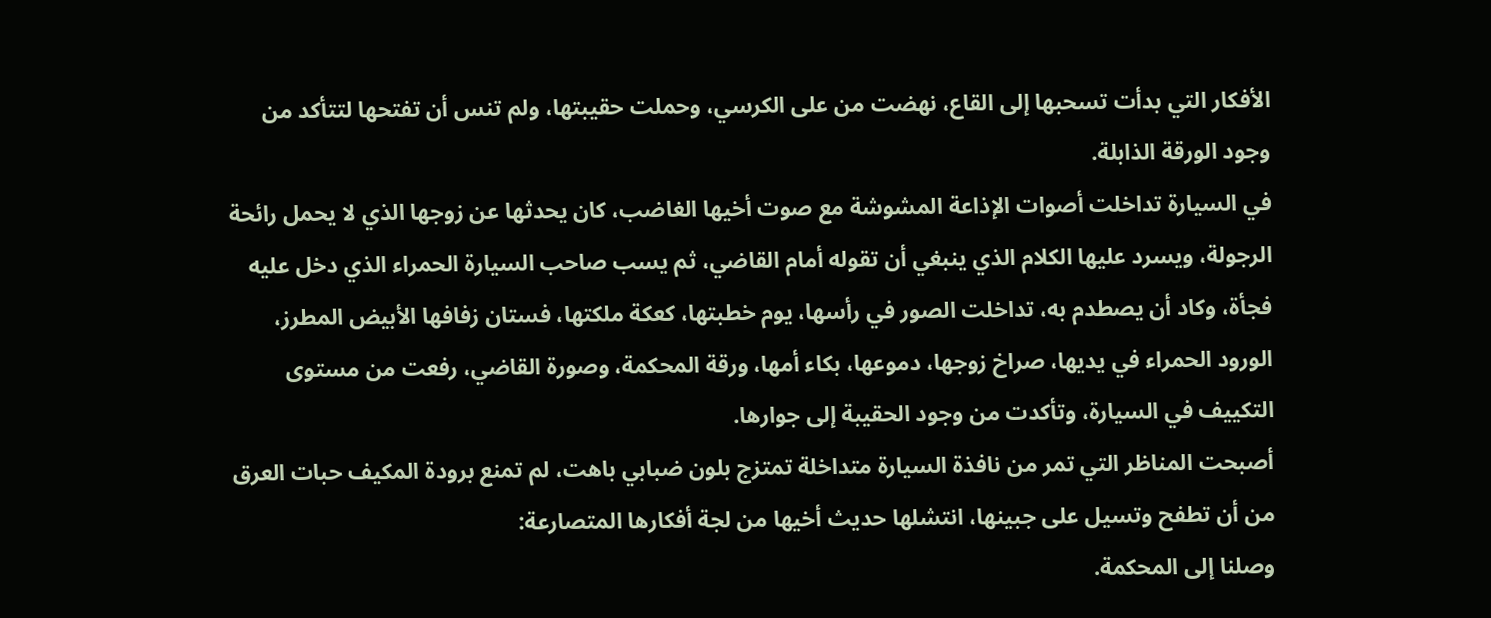الأفكار التي بدأت تسحبها إلى القاع، نهضت من على الكرسي، وحملت حقيبتها، ولم تنس أن تفتحها لتتأكد من وجود الورقة الذابلة.
في السيارة تداخلت أصوات الإذاعة المشوشة مع صوت أخيها الغاضب، كان يحدثها عن زوجها الذي لا يحمل رائحة الرجولة، ويسرد عليها الكلام الذي ينبغي أن تقوله أمام القاضي، ثم يسب صاحب السيارة الحمراء الذي دخل عليه فجأة، وكاد أن يصطدم به، تداخلت الصور في رأسها، يوم خطبتها، كعكة ملكتها، فستان زفافها الأبيض المطرز، الورود الحمراء في يديها، صراخ زوجها، دموعها، بكاء أمها، ورقة المحكمة، وصورة القاضي، رفعت من مستوى التكييف في السيارة، وتأكدت من وجود الحقيبة إلى جوارها.
أصبحت المناظر التي تمر من نافذة السيارة متداخلة تمتزج بلون ضبابي باهت، لم تمنع برودة المكيف حبات العرق من أن تطفح وتسيل على جبينها، انتشلها حديث أخيها من لجة أفكارها المتصارعة:
وصلنا إلى المحكمة.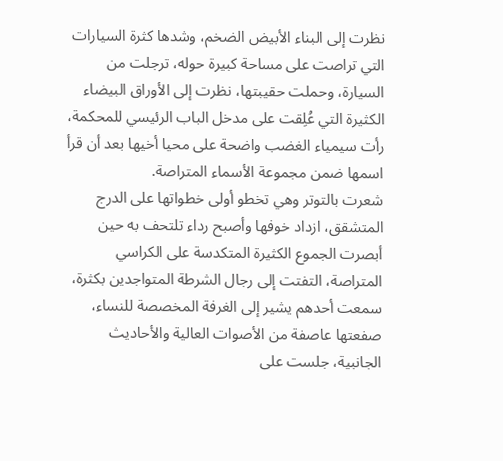نظرت إلى البناء الأبيض الضخم، وشدها كثرة السيارات التي تراصت على مساحة كبيرة حوله، ترجلت من السيارة، وحملت حقيبتها، نظرت إلى الأوراق البيضاء الكثيرة التي عُلِقت على مدخل الباب الرئيسي للمحكمة، رأت سيمياء الغضب واضحة على محيا أخيها بعد أن قرأ اسمها ضمن مجموعة الأسماء المتراصة.
شعرت بالتوتر وهي تخطو أولى خطواتها على الدرج المتشقق، ازداد خوفها وأصبح رداء تلتحف به حين أبصرت الجموع الكثيرة المتكدسة على الكراسي المتراصة، التفتت إلى رجال الشرطة المتواجدين بكثرة، سمعت أحدهم يشير إلى الغرفة المخصصة للنساء، صفعتها عاصفة من الأصوات العالية والأحاديث الجانبية، جلست على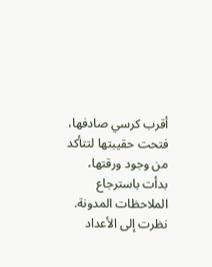أقرب كرسي صادفها، فتحت حقيبتها لتتأكد من وجود ورقتها، بدأت باسترجاع الملاحظات المدونة.
نظرت إلى الأعداد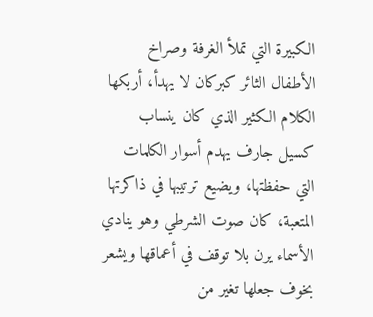الكبيرة التي تملأ الغرفة وصراخ الأطفال الثائر كبركان لا يهدأ، أربكها الكلام الكثير الذي كان ينساب كسيل جارف يهدم أسوار الكلمات التي حفظتها، ويضيع ترتيبها في ذاكرتها المتعبة، كان صوت الشرطي وهو ينادي الأسماء يرن بلا توقف في أعماقها ويشعر بخوف جعلها تغير من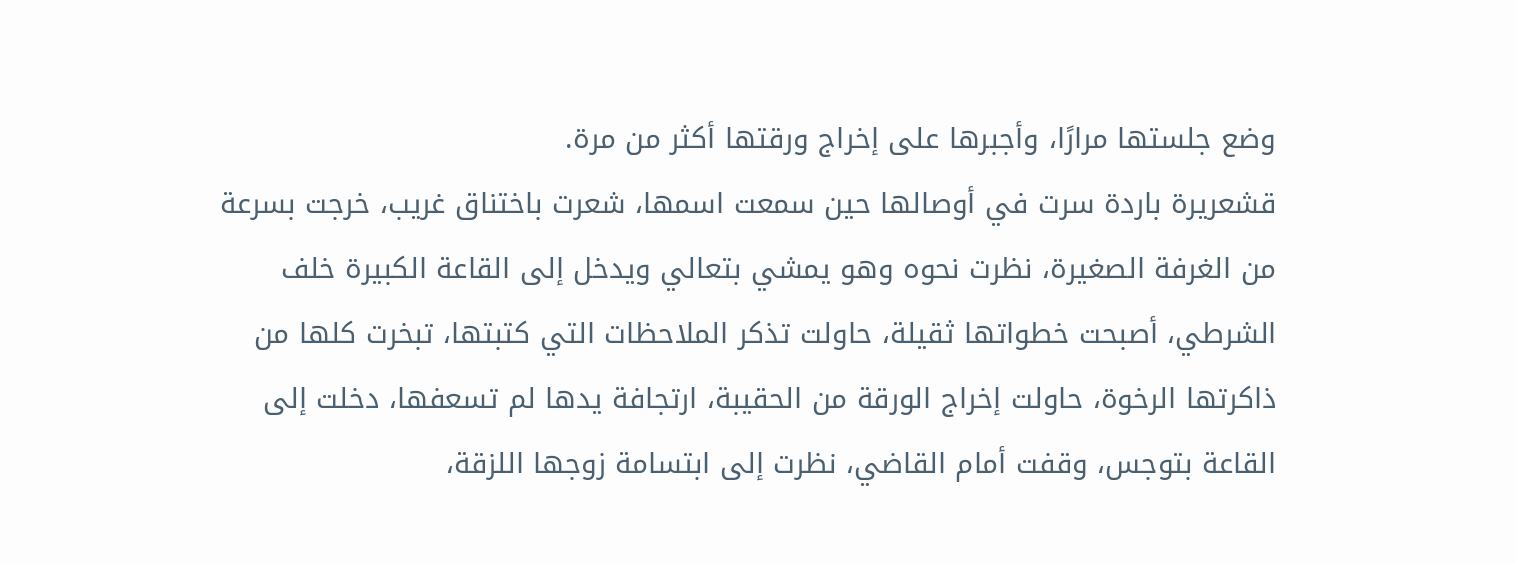وضع جلستها مرارًا، وأجبرها على إخراج ورقتها أكثر من مرة.
قشعريرة باردة سرت في أوصالها حين سمعت اسمها، شعرت باختناق غريب، خرجت بسرعة من الغرفة الصغيرة، نظرت نحوه وهو يمشي بتعالي ويدخل إلى القاعة الكبيرة خلف الشرطي، أصبحت خطواتها ثقيلة، حاولت تذكر الملاحظات التي كتبتها، تبخرت كلها من ذاكرتها الرخوة، حاولت إخراج الورقة من الحقيبة، ارتجافة يدها لم تسعفها، دخلت إلى القاعة بتوجس، وقفت أمام القاضي، نظرت إلى ابتسامة زوجها اللزقة،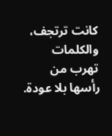كانت ترتجف، والكلمات تهرب من رأسها بلا عودة.